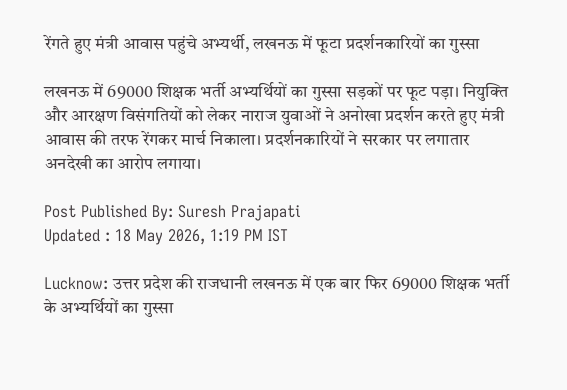रेंगते हुए मंत्री आवास पहुंचे अभ्यर्थी, लखनऊ में फूटा प्रदर्शनकारियों का गुस्सा

लखनऊ में 69000 शिक्षक भर्ती अभ्यर्थियों का गुस्सा सड़कों पर फूट पड़ा। नियुक्ति और आरक्षण विसंगतियों को लेकर नाराज युवाओं ने अनोखा प्रदर्शन करते हुए मंत्री आवास की तरफ रेंगकर मार्च निकाला। प्रदर्शनकारियों ने सरकार पर लगातार अनदेखी का आरोप लगाया।

Post Published By: Suresh Prajapati
Updated : 18 May 2026, 1:19 PM IST

Lucknow: उत्तर प्रदेश की राजधानी लखनऊ में एक बार फिर 69000 शिक्षक भर्ती के अभ्यर्थियों का गुस्सा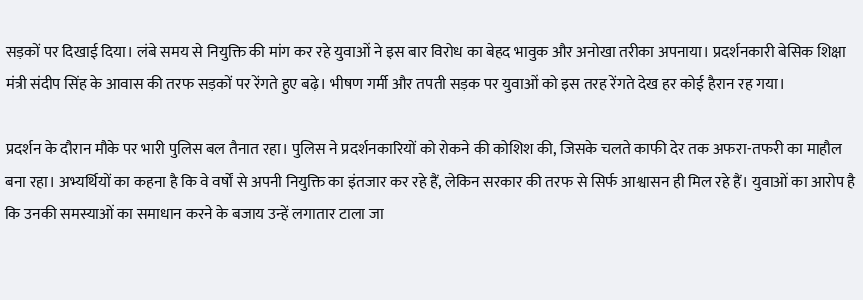सड़कों पर दिखाई दिया। लंबे समय से नियुक्ति की मांग कर रहे युवाओं ने इस बार विरोध का बेहद भावुक और अनोखा तरीका अपनाया। प्रदर्शनकारी बेसिक शिक्षा मंत्री संदीप सिंह के आवास की तरफ सड़कों पर रेंगते हुए बढ़े। भीषण गर्मी और तपती सड़क पर युवाओं को इस तरह रेंगते देख हर कोई हैरान रह गया।

प्रदर्शन के दौरान मौके पर भारी पुलिस बल तैनात रहा। पुलिस ने प्रदर्शनकारियों को रोकने की कोशिश की, जिसके चलते काफी देर तक अफरा-तफरी का माहौल बना रहा। अभ्यर्थियों का कहना है कि वे वर्षों से अपनी नियुक्ति का इंतजार कर रहे हैं, लेकिन सरकार की तरफ से सिर्फ आश्वासन ही मिल रहे हैं। युवाओं का आरोप है कि उनकी समस्याओं का समाधान करने के बजाय उन्हें लगातार टाला जा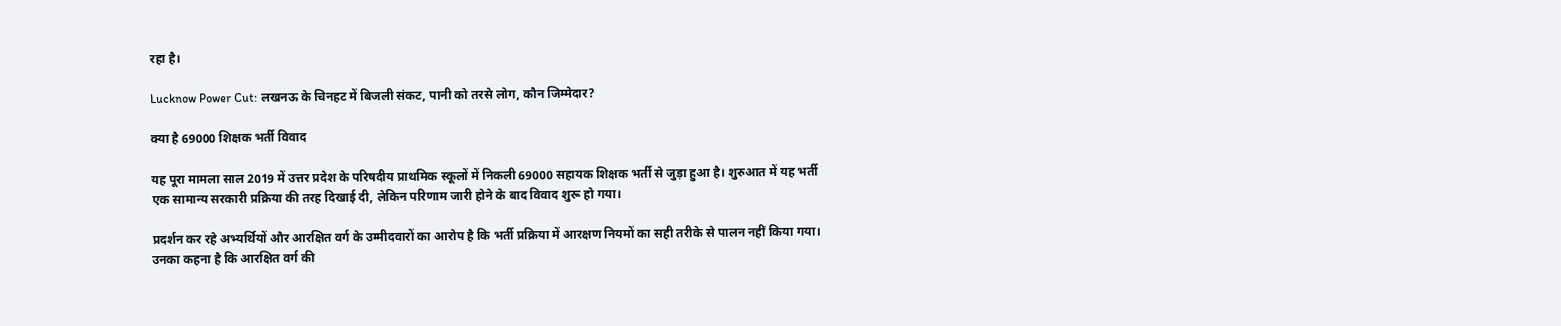रहा है।

Lucknow Power Cut: लखनऊ के चिनहट में बिजली संकट, पानी को तरसे लोग, कौन जिम्मेदार?

क्या है 69000 शिक्षक भर्ती विवाद

यह पूरा मामला साल 2019 में उत्तर प्रदेश के परिषदीय प्राथमिक स्कूलों में निकली 69000 सहायक शिक्षक भर्ती से जुड़ा हुआ है। शुरुआत में यह भर्ती एक सामान्य सरकारी प्रक्रिया की तरह दिखाई दी, लेकिन परिणाम जारी होने के बाद विवाद शुरू हो गया।

प्रदर्शन कर रहे अभ्यर्थियों और आरक्षित वर्ग के उम्मीदवारों का आरोप है कि भर्ती प्रक्रिया में आरक्षण नियमों का सही तरीके से पालन नहीं किया गया। उनका कहना है कि आरक्षित वर्ग की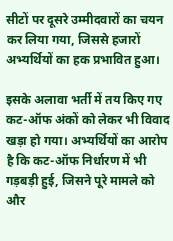सीटों पर दूसरे उम्मीदवारों का चयन कर लिया गया, जिससे हजारों अभ्यर्थियों का हक प्रभावित हुआ।

इसके अलावा भर्ती में तय किए गए कट-ऑफ अंकों को लेकर भी विवाद खड़ा हो गया। अभ्यर्थियों का आरोप है कि कट-ऑफ निर्धारण में भी गड़बड़ी हुई, जिसने पूरे मामले को और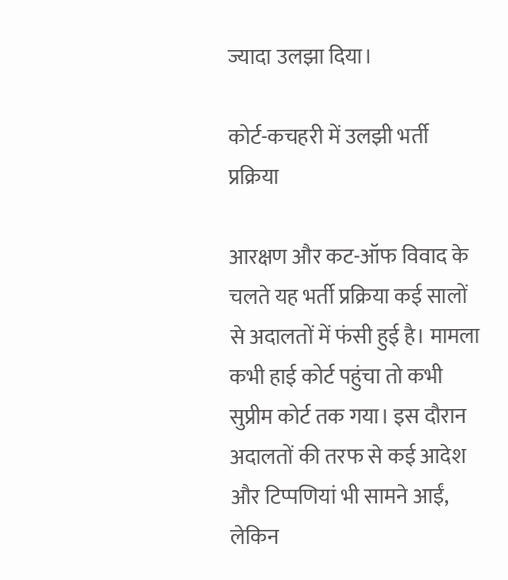ज्यादा उलझा दिया।

कोर्ट-कचहरी में उलझी भर्ती प्रक्रिया

आरक्षण और कट-ऑफ विवाद के चलते यह भर्ती प्रक्रिया कई सालों से अदालतों में फंसी हुई है। मामला कभी हाई कोर्ट पहुंचा तो कभी सुप्रीम कोर्ट तक गया। इस दौरान अदालतों की तरफ से कई आदेश और टिप्पणियां भी सामने आईं, लेकिन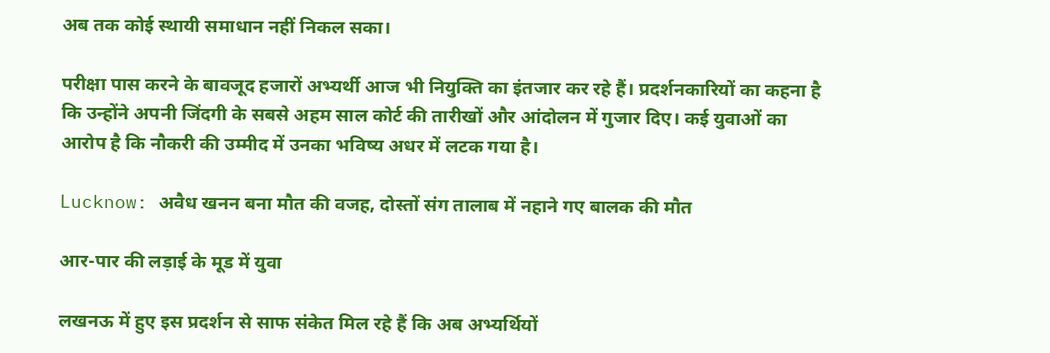अब तक कोई स्थायी समाधान नहीं निकल सका।

परीक्षा पास करने के बावजूद हजारों अभ्यर्थी आज भी नियुक्ति का इंतजार कर रहे हैं। प्रदर्शनकारियों का कहना है कि उन्होंने अपनी जिंदगी के सबसे अहम साल कोर्ट की तारीखों और आंदोलन में गुजार दिए। कई युवाओं का आरोप है कि नौकरी की उम्मीद में उनका भविष्य अधर में लटक गया है।

Lucknow: अवैध खनन बना मौत की वजह, दोस्तों संग तालाब में नहाने गए बालक की मौत

आर-पार की लड़ाई के मूड में युवा

लखनऊ में हुए इस प्रदर्शन से साफ संकेत मिल रहे हैं कि अब अभ्यर्थियों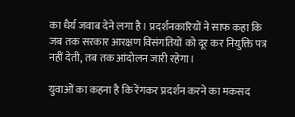का धैर्य जवाब देने लगा है। प्रदर्शनकारियों ने साफ कहा कि जब तक सरकार आरक्षण विसंगतियों को दूर कर नियुक्ति पत्र नहीं देती, तब तक आंदोलन जारी रहेगा।

युवाओं का कहना है कि रेंगकर प्रदर्शन करने का मकसद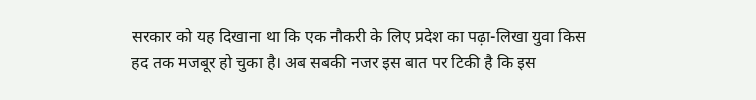सरकार को यह दिखाना था कि एक नौकरी के लिए प्रदेश का पढ़ा-लिखा युवा किस हद तक मजबूर हो चुका है। अब सबकी नजर इस बात पर टिकी है कि इस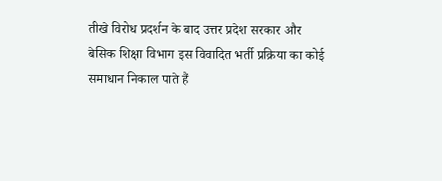तीखे विरोध प्रदर्शन के बाद उत्तर प्रदेश सरकार और बेसिक शिक्षा विभाग इस विवादित भर्ती प्रक्रिया का कोई समाधान निकाल पाते हैं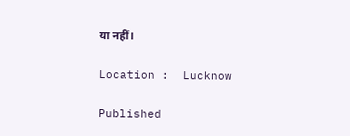या नहीं।

Location :  Lucknow

Published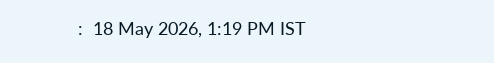:  18 May 2026, 1:19 PM IST